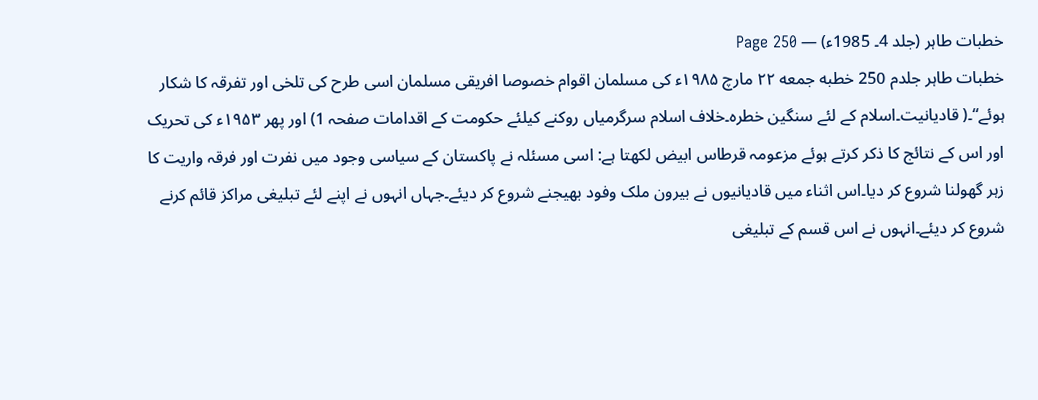خطبات طاہر (جلد 4۔ 1985ء) — Page 250
خطبات طاہر جلدم 250 خطبه جمعه ۲۲ مارچ ۱۹۸۵ء کی مسلمان اقوام خصوصا افریقی مسلمان اسی طرح کی تلخی اور تفرقہ کا شکار ہوئے“۔( قادیانیت۔اسلام کے لئے سنگین خطرہ۔خلاف اسلام سرگرمیاں روکنے کیلئے حکومت کے اقدامات صفحہ 1) اور پھر ۱۹۵۳ء کی تحریک اور اس کے نتائج کا ذکر کرتے ہوئے مزعومہ قرطاس ابیض لکھتا ہے: اسی مسئلہ نے پاکستان کے سیاسی وجود میں نفرت اور فرقہ واریت کا زہر گھولنا شروع کر دیا۔اس اثناء میں قادیانیوں نے بیرون ملک وفود بھیجنے شروع کر دیئے۔جہاں انہوں نے اپنے لئے تبلیغی مراکز قائم کرنے شروع کر دیئے۔انہوں نے اس قسم کے تبلیغی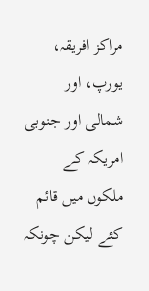مراکز افریقہ، یورپ، اور شمالی اور جنوبی امریکہ کے ملکوں میں قائم کئے لیکن چونکہ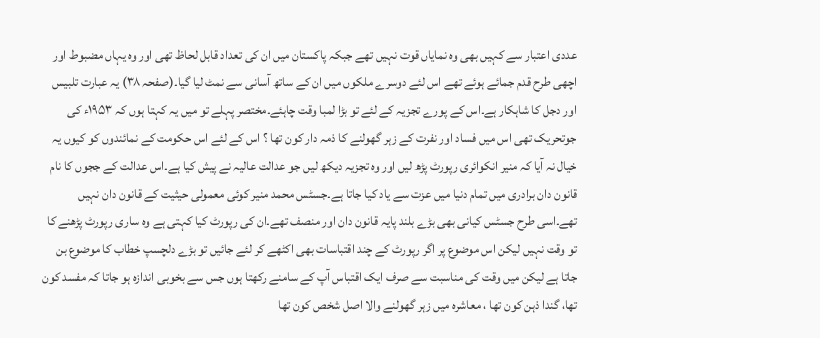عددی اعتبار سے کہیں بھی وہ نمایاں قوت نہیں تھے جبکہ پاکستان میں ان کی تعداد قابل لحاظ تھی اور وہ یہاں مضبوط اور اچھی طرح قدم جمائے ہوئے تھے اس لئے دوسرے ملکوں میں ان کے ساتھ آسانی سے نمٹ لیا گیا۔(صفحہ ۳۸) یہ عبارت تلبیس اور دجل کا شاہکار ہے۔اس کے پورے تجزیہ کے لئے تو بڑا لمبا وقت چاہئے۔مختصر پہلے تو میں یہ کہتا ہوں کہ ۱۹۵۳ء کی جوتحریک تھی اس میں فساد اور نفرت کے زہر گھولنے کا ذمہ دار کون تھا ؟ اس کے لئے اس حکومت کے نمائندوں کو کیوں یہ خیال نہ آیا کہ منیر انکوائری رپورٹ پڑھ لیں اور وہ تجزیہ دیکھ لیں جو عدالت عالیہ نے پیش کیا ہے۔اس عدالت کے ججوں کا نام قانون دان برادری میں تمام دنیا میں عزت سے یاد کیا جاتا ہے۔جسٹس محمد منیر کوئی معمولی حیثیت کے قانون دان نہیں تھے۔اسی طرح جسٹس کیانی بھی بڑے بلند پایہ قانون دان اور منصف تھے۔ان کی رپورٹ کیا کہتی ہے وہ ساری رپورٹ پڑھنے کا تو وقت نہیں لیکن اس موضوع پر اگر رپورٹ کے چند اقتباسات بھی اکٹھے کر لئے جائیں تو بڑے دلچسپ خطاب کا موضوع بن جاتا ہے لیکن میں وقت کی مناسبت سے صرف ایک اقتباس آپ کے سامنے رکھتا ہوں جس سے بخوبی اندازہ ہو جاتا کہ مفسد کون تھا، گندا ذہن کون تھا ، معاشرہ میں زہر گھولنے والا اصل شخص کون تھا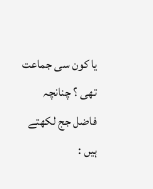یا کون سی جماعت تھی ؟ چنانچہ فاضل جج لکھتے ہیں :